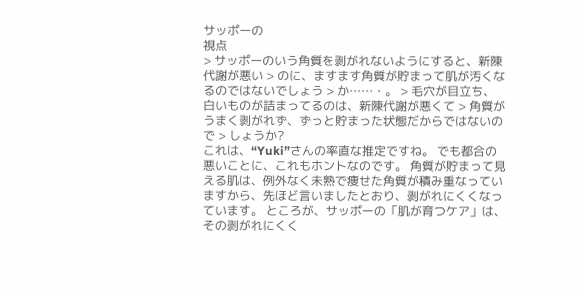サッポーの
視点
> サッポーのいう角質を剥がれないようにすると、新陳代謝が悪い > のに、ますます角質が貯まって肌が汚くなるのではないでしょう > か……・。 > 毛穴が目立ち、白いものが詰まってるのは、新陳代謝が悪くて > 角質がうまく剥がれず、ずっと貯まった状態だからではないので > しょうか?
これは、“Yuki”さんの率直な推定ですね。 でも都合の悪いことに、これもホントなのです。 角質が貯まって見える肌は、例外なく未熟で痩せた角質が積み重なっていますから、先ほど言いましたとおり、剥がれにくくなっています。 ところが、サッポーの「肌が育つケア」は、その剥がれにくく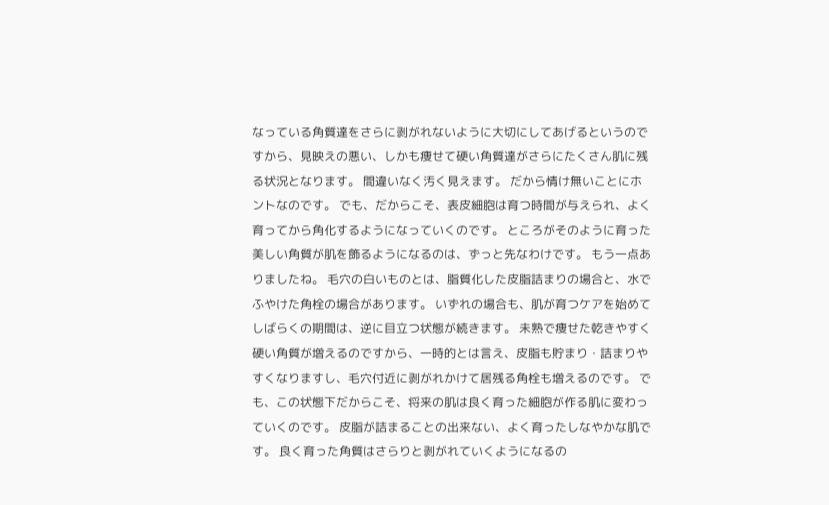なっている角質達をさらに剥がれないように大切にしてあげるというのですから、見映えの悪い、しかも痩せて硬い角質達がさらにたくさん肌に残る状況となります。 間違いなく汚く見えます。 だから情け無いことにホントなのです。 でも、だからこそ、表皮細胞は育つ時間が与えられ、よく育ってから角化するようになっていくのです。 ところがそのように育った美しい角質が肌を飾るようになるのは、ずっと先なわけです。 もう一点ありましたね。 毛穴の白いものとは、脂質化した皮脂詰まりの場合と、水でふやけた角栓の場合があります。 いずれの場合も、肌が育つケアを始めてしばらくの期間は、逆に目立つ状態が続きます。 未熟で痩せた乾きやすく硬い角質が増えるのですから、一時的とは言え、皮脂も貯まり・詰まりやすくなりますし、毛穴付近に剥がれかけて居残る角栓も増えるのです。 でも、この状態下だからこそ、将来の肌は良く育った細胞が作る肌に変わっていくのです。 皮脂が詰まることの出来ない、よく育ったしなやかな肌です。 良く育った角質はさらりと剥がれていくようになるの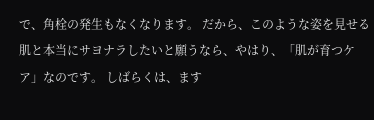で、角栓の発生もなくなります。 だから、このような姿を見せる肌と本当にサヨナラしたいと願うなら、やはり、「肌が育つケア」なのです。 しばらくは、ます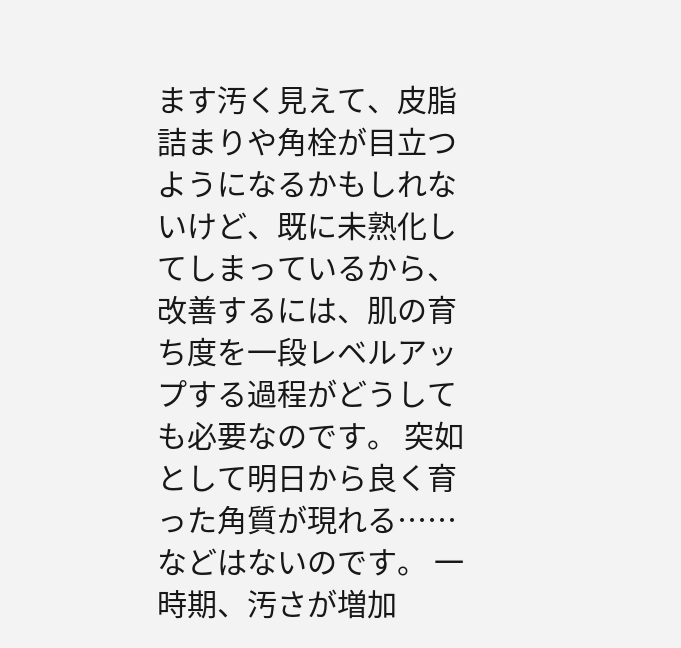ます汚く見えて、皮脂詰まりや角栓が目立つようになるかもしれないけど、既に未熟化してしまっているから、改善するには、肌の育ち度を一段レベルアップする過程がどうしても必要なのです。 突如として明日から良く育った角質が現れる……などはないのです。 一時期、汚さが増加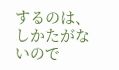するのは、しかたがないので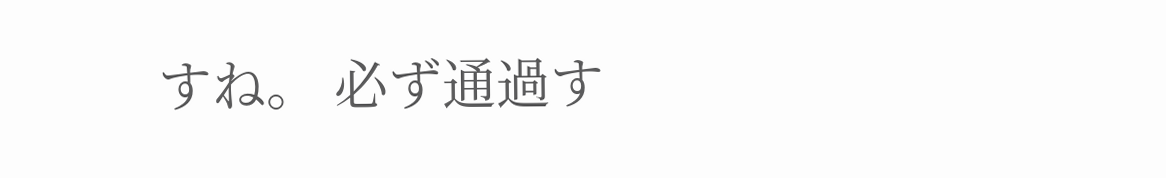すね。 必ず通過す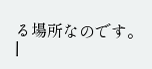る場所なのです。 |